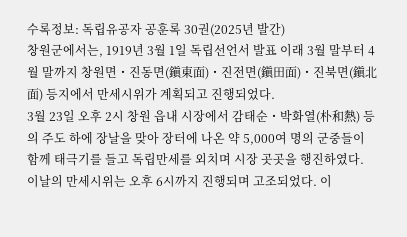수록정보: 독립유공자 공훈록 30권(2025년 발간)
창원군에서는, 1919년 3월 1일 독립선언서 발표 이래 3월 말부터 4월 말까지 창원면・진동면(鎭東面)・진전면(鎭田面)・진북면(鎭北面) 등지에서 만세시위가 계획되고 진행되었다.
3월 23일 오후 2시 창원 읍내 시장에서 감태순・박화열(朴和熱) 등의 주도 하에 장날을 맞아 장터에 나온 약 5,000여 명의 군중들이 함께 태극기를 들고 독립만세를 외치며 시장 곳곳을 행진하였다. 이날의 만세시위는 오후 6시까지 진행되며 고조되었다. 이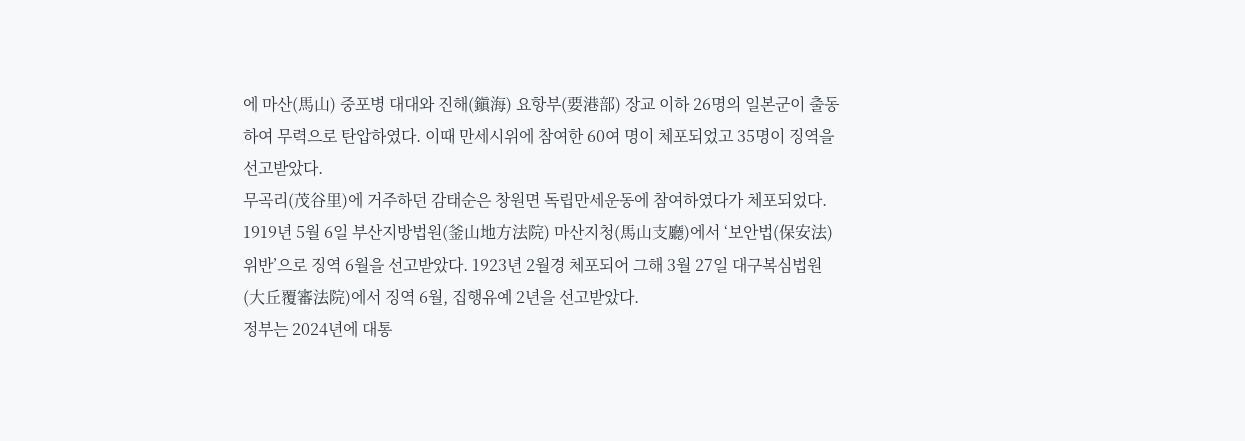에 마산(馬山) 중포병 대대와 진해(鎭海) 요항부(要港部) 장교 이하 26명의 일본군이 출동하여 무력으로 탄압하였다. 이때 만세시위에 참여한 60여 명이 체포되었고 35명이 징역을 선고받았다.
무곡리(茂谷里)에 거주하던 감태순은 창원면 독립만세운동에 참여하였다가 체포되었다.
1919년 5월 6일 부산지방법원(釜山地方法院) 마산지청(馬山支廳)에서 ‘보안법(保安法) 위반’으로 징역 6월을 선고받았다. 1923년 2월경 체포되어 그해 3월 27일 대구복심법원(大丘覆審法院)에서 징역 6월, 집행유예 2년을 선고받았다.
정부는 2024년에 대통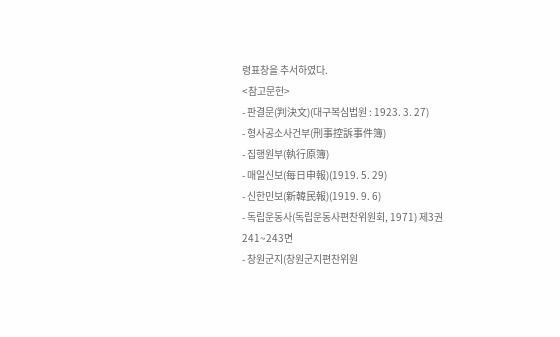령표창을 추서하였다.
<참고문헌>
- 판결문(判決文)(대구복심법원 : 1923. 3. 27)
- 형사공소사건부(刑事控訴事件簿)
- 집행원부(執行原簿)
- 매일신보(每日申報)(1919. 5. 29)
- 신한민보(新韓民報)(1919. 9. 6)
- 독립운동사(독립운동사편찬위원회, 1971) 제3권 241~243면
- 창원군지(창원군지편찬위원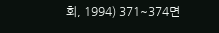회, 1994) 371~374면